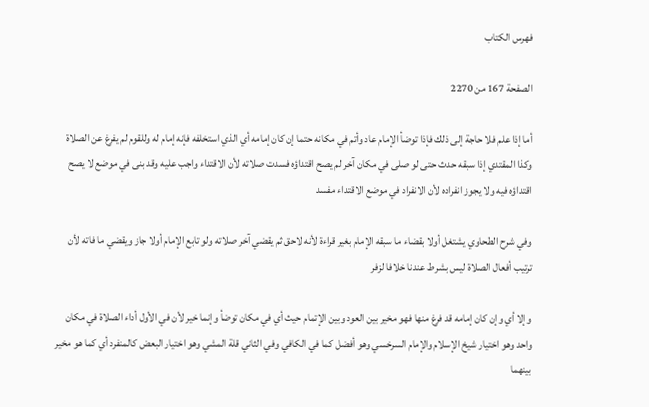فهرس الكتاب

الصفحة 167 من 2270

أما إذا علم فلا حاجة إلى ذلك فإذا توضأ الإمام عاد وأتم في مكانه حتما إن كان إمامه أي الذي استخلفه فإنه إمام له وللقوم لم يفرغ عن الصلاة وكذا المقتدي إذا سبقه حدث حتى لو صلى في مكان آخر لم يصح اقتداؤه فسدت صلاته لأن الاقتداء واجب عليه وقد بنى في موضع لا يصح اقتداؤه فيه ولا يجوز انفراده لأن الانفراد في موضع الاقتداء مفسد

وفي شرح الطحاوي يشتغل أولا بقضاء ما سبقه الإمام بغير قراءة لأنه لاحق ثم يقضي آخر صلاته ولو تابع الإمام أولا جاز ويقضي ما فاته لأن ترتيب أفعال الصلاة ليس بشرط عندنا خلافا لزفر

وإلا أي وإن كان إمامه قد فرغ منها فهو مخير بين العود وبين الإتمام حيث أي في مكان توضأ وإنما خير لأن في الأول أداء الصلاة في مكان واحد وهو اختيار شيخ الإسلام والإمام السرخسي وهو أفضل كما في الكافي وفي الثاني قلة المشي وهو اختيار البعض كالمنفرد أي كما هو مخير بينهما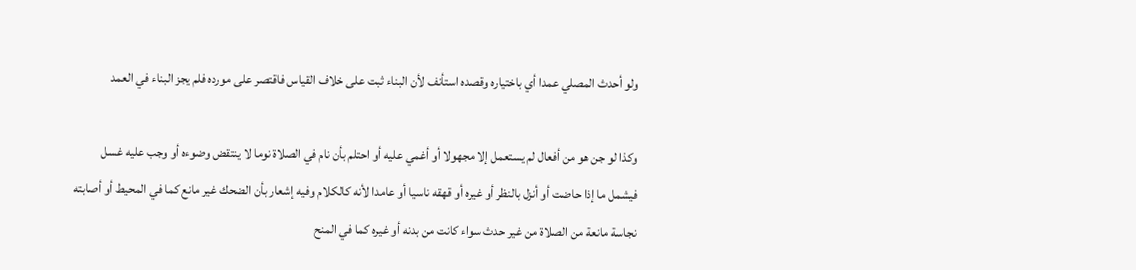ولو أحدث المصلي عمدا أي باختياره وقصده استأنف لأن البناء ثبت على خلاف القياس فاقتصر على مورده فلم يجز البناء في العمد

وكذا لو جن هو من أفعال لم يستعمل إلا مجهولا أو أغمي عليه أو احتلم بأن نام في الصلاة نوما لا ينتقض وضوءه أو وجب عليه غسل فيشمل ما إذا حاضت أو أنزل بالنظر أو غيره أو قهقه ناسيا أو عامدا لأنه كالكلام وفيه إشعار بأن الضحك غير مانع كما في المحيط أو أصابته نجاسة مانعة من الصلاة من غير حدث سواء كانت من بدنه أو غيره كما في المنح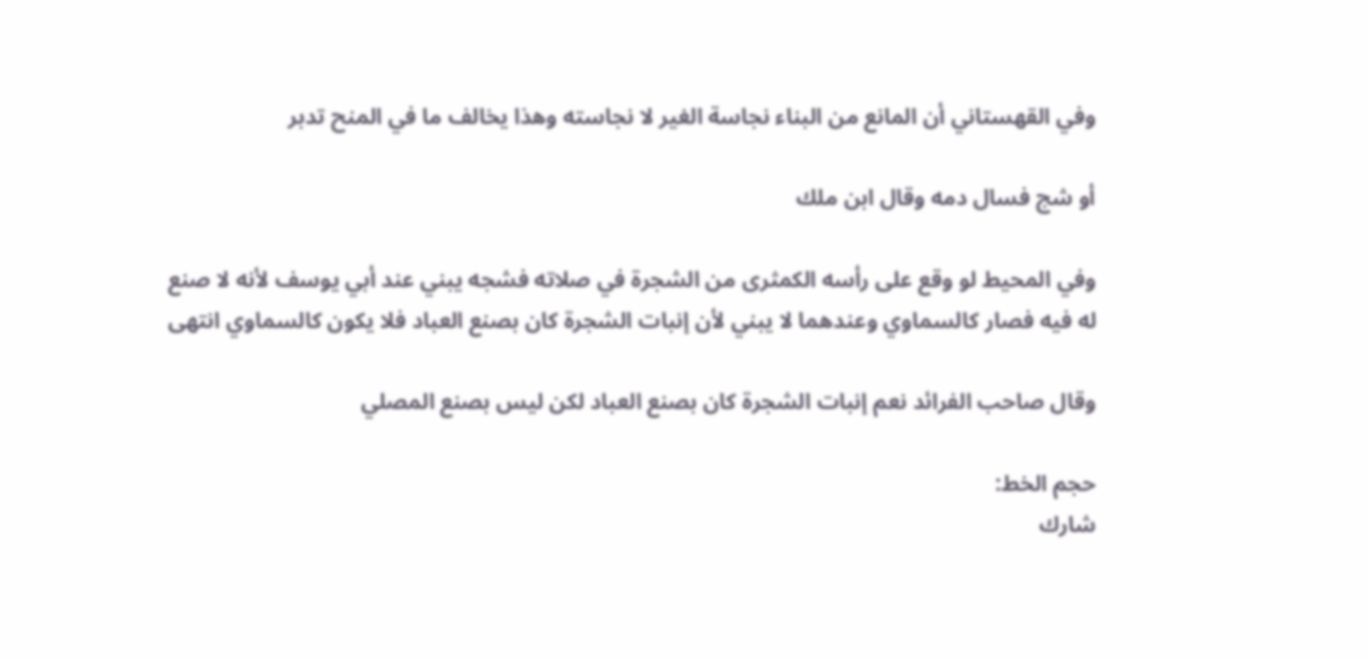وفي القهستاني أن المانع من البناء نجاسة الغير لا نجاسته وهذا يخالف ما في المنح تدبر

أو شج فسال دمه وقال ابن ملك

وفي المحيط لو وقع على رأسه الكمثرى من الشجرة في صلاته فشجه يبني عند أبي يوسف لأنه لا صنع له فيه فصار كالسماوي وعندهما لا يبني لأن إنبات الشجرة كان بصنع العباد فلا يكون كالسماوي انتهى

وقال صاحب الفرائد نعم إنبات الشجرة كان بصنع العباد لكن ليس بصنع المصلي

حجم الخط:
شارك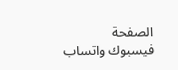الصفحة
فيسبوك واتساب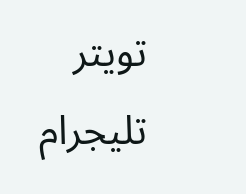تويتر تليجرام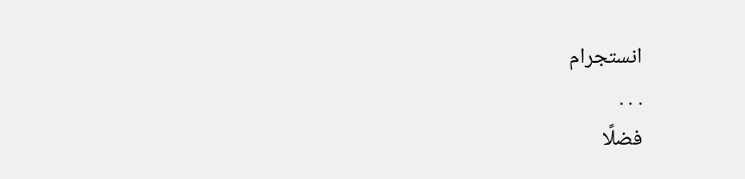انستجرام
. . .
فضلًا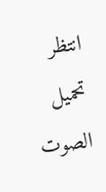انتظر تحميل الصوت